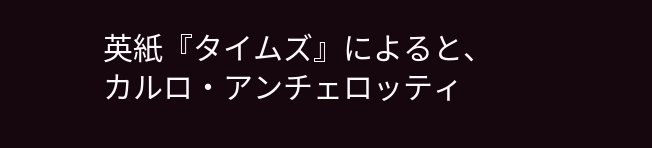英紙『タイムズ』によると、カルロ・アンチェロッティ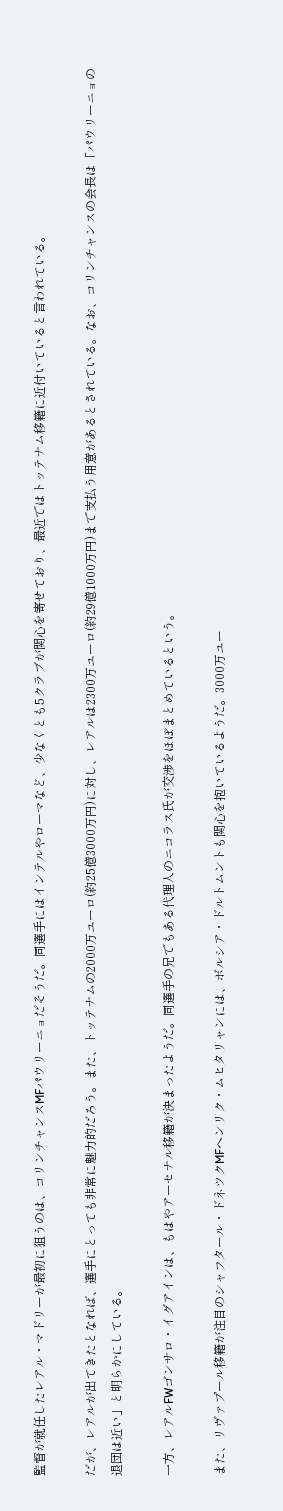監督が就任したレアル・マドリーが最初に狙うのは、コリンチャンスMFパウリーニョだそうだ。同選手にはインテルやローマなど、少なくとも5クラブが関心を寄せており、最近ではトッテナム移籍に近付いていると言われている。

だが、レアルが出てきたとなれば、選手にとっても非常に魅力的だろう。また、トッテナムの2000万ユーロ(約25億3000万円)に対し、レアルは2300万ユーロ(約29億1000万円)まで支払う用意があるとされている。なお、コリンチャンスの会長は「パウリーニョの退団は近い」と明らかにしている。

一方、レアルFWゴンサロ・イグアインは、もはやアーセナル移籍が決まったようだ。同選手の兄でもある代理人のニコラス氏が交渉をほぼまとめているという。

また、リヴァプール移籍が注目のシャフタール・ドネツクMFヘンリク・ムヒタリャンには、ボルシア・ドルトムントも関心を抱いているようだ。3000万ユー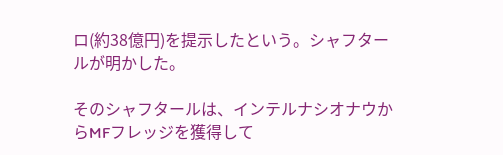ロ(約38億円)を提示したという。シャフタールが明かした。

そのシャフタールは、インテルナシオナウからMFフレッジを獲得して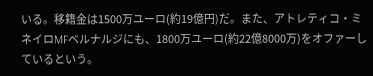いる。移籍金は1500万ユーロ(約19億円)だ。また、アトレティコ・ミネイロMFベルナルジにも、1800万ユーロ(約22億8000万)をオファーしているという。